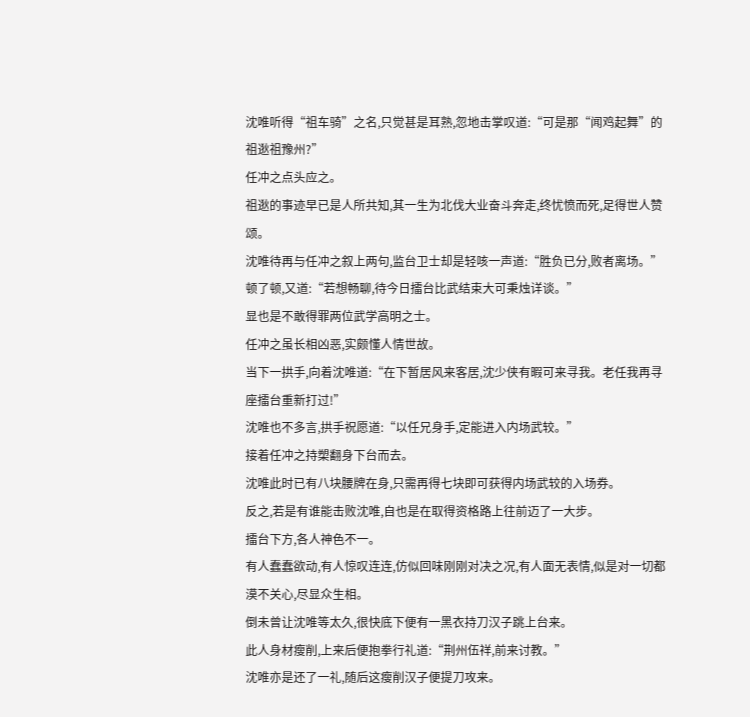沈唯听得“祖车骑”之名,只觉甚是耳熟,忽地击掌叹道:“可是那“闻鸡起舞”的祖逖祖豫州?”
任冲之点头应之。
祖逖的事迹早已是人所共知,其一生为北伐大业奋斗奔走,终忧愤而死,足得世人赞颂。
沈唯待再与任冲之叙上两句,监台卫士却是轻咳一声道:“胜负已分,败者离场。”
顿了顿,又道:“若想畅聊,待今日擂台比武结束大可秉烛详谈。”
显也是不敢得罪两位武学高明之士。
任冲之虽长相凶恶,实颇懂人情世故。
当下一拱手,向着沈唯道:“在下暂居风来客居,沈少侠有暇可来寻我。老任我再寻座擂台重新打过!”
沈唯也不多言,拱手祝愿道:“以任兄身手,定能进入内场武较。”
接着任冲之持槊翻身下台而去。
沈唯此时已有八块腰牌在身,只需再得七块即可获得内场武较的入场券。
反之,若是有谁能击败沈唯,自也是在取得资格路上往前迈了一大步。
擂台下方,各人神色不一。
有人蠢蠢欲动,有人惊叹连连,仿似回味刚刚对决之况,有人面无表情,似是对一切都漠不关心,尽显众生相。
倒未曾让沈唯等太久,很快底下便有一黑衣持刀汉子跳上台来。
此人身材瘦削,上来后便抱拳行礼道:“荆州伍祥,前来讨教。”
沈唯亦是还了一礼,随后这瘦削汉子便提刀攻来。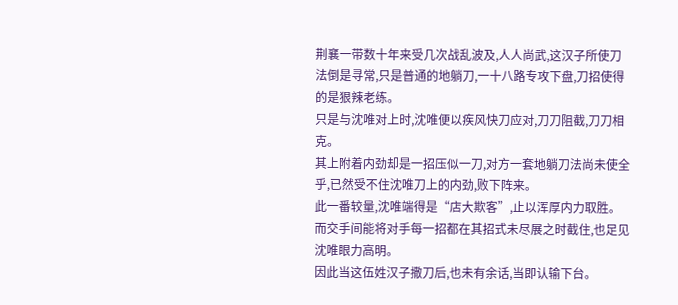荆襄一带数十年来受几次战乱波及,人人尚武,这汉子所使刀法倒是寻常,只是普通的地躺刀,一十八路专攻下盘,刀招使得的是狠辣老练。
只是与沈唯对上时,沈唯便以疾风快刀应对,刀刀阻截,刀刀相克。
其上附着内劲却是一招压似一刀,对方一套地躺刀法尚未使全乎,已然受不住沈唯刀上的内劲,败下阵来。
此一番较量,沈唯端得是“店大欺客”,止以浑厚内力取胜。
而交手间能将对手每一招都在其招式未尽展之时截住,也足见沈唯眼力高明。
因此当这伍姓汉子撒刀后,也未有余话,当即认输下台。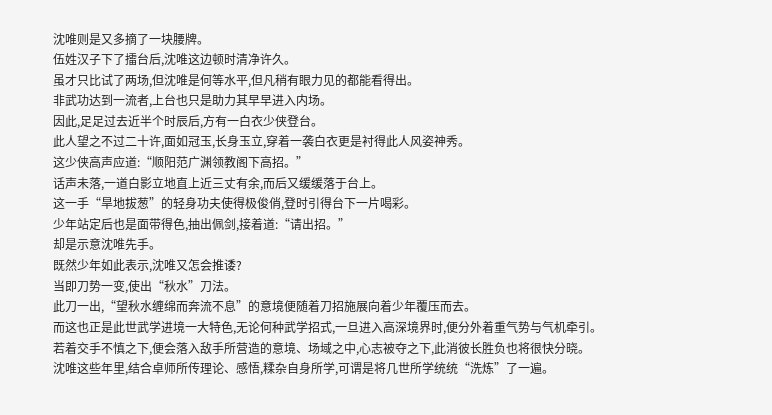沈唯则是又多摘了一块腰牌。
伍姓汉子下了擂台后,沈唯这边顿时清净许久。
虽才只比试了两场,但沈唯是何等水平,但凡稍有眼力见的都能看得出。
非武功达到一流者,上台也只是助力其早早进入内场。
因此,足足过去近半个时辰后,方有一白衣少侠登台。
此人望之不过二十许,面如冠玉,长身玉立,穿着一袭白衣更是衬得此人风姿神秀。
这少侠高声应道:“顺阳范广渊领教阁下高招。”
话声未落,一道白影立地直上近三丈有余,而后又缓缓落于台上。
这一手“旱地拔葱”的轻身功夫使得极俊俏,登时引得台下一片喝彩。
少年站定后也是面带得色,抽出佩剑,接着道:“请出招。”
却是示意沈唯先手。
既然少年如此表示,沈唯又怎会推诿?
当即刀势一变,使出“秋水”刀法。
此刀一出,“望秋水缠绵而奔流不息”的意境便随着刀招施展向着少年覆压而去。
而这也正是此世武学进境一大特色,无论何种武学招式,一旦进入高深境界时,便分外着重气势与气机牵引。
若着交手不慎之下,便会落入敌手所营造的意境、场域之中,心志被夺之下,此消彼长胜负也将很快分晓。
沈唯这些年里,结合卓师所传理论、感悟,糅杂自身所学,可谓是将几世所学统统“洗炼”了一遍。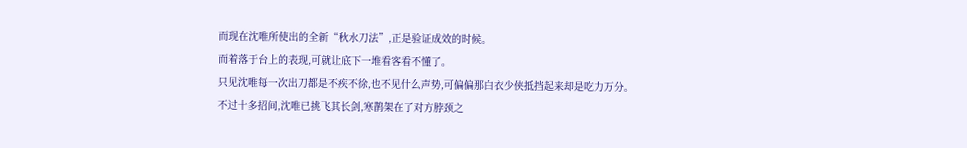而现在沈唯所使出的全新“秋水刀法”,正是验证成效的时候。
而着落于台上的表现,可就让底下一堆看客看不懂了。
只见沈唯每一次出刀都是不疾不徐,也不见什么声势,可偏偏那白衣少侠抵挡起来却是吃力万分。
不过十多招间,沈唯已挑飞其长剑,寒鹊架在了对方脖颈之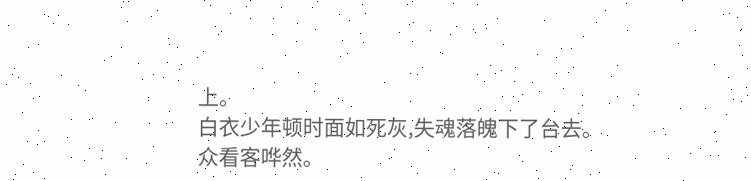上。
白衣少年顿时面如死灰,失魂落魄下了台去。
众看客哗然。